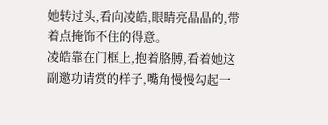她转过头,看向凌皓,眼睛亮晶晶的,带着点掩饰不住的得意。
凌皓靠在门框上,抱着胳膊,看着她这副邀功请赏的样子,嘴角慢慢勾起一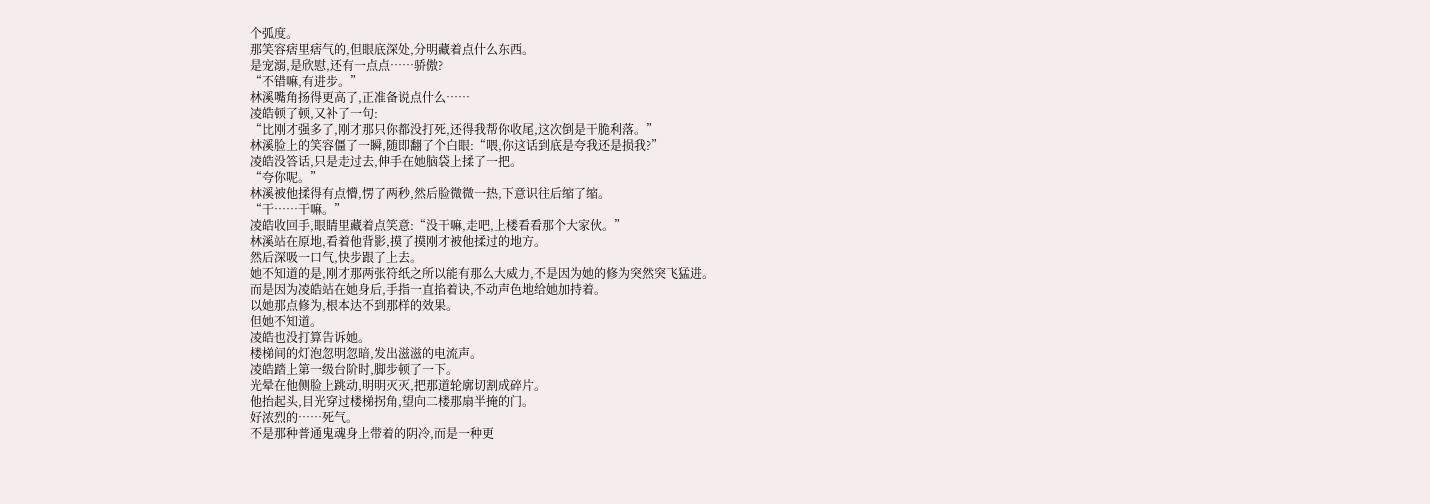个弧度。
那笑容痞里痞气的,但眼底深处,分明藏着点什么东西。
是宠溺,是欣慰,还有一点点……骄傲?
“不错嘛,有进步。”
林溪嘴角扬得更高了,正准备说点什么……
凌皓顿了顿,又补了一句:
“比刚才强多了,刚才那只你都没打死,还得我帮你收尾,这次倒是干脆利落。”
林溪脸上的笑容僵了一瞬,随即翻了个白眼:“喂,你这话到底是夸我还是损我?”
凌皓没答话,只是走过去,伸手在她脑袋上揉了一把。
“夸你呢。”
林溪被他揉得有点懵,愣了两秒,然后脸微微一热,下意识往后缩了缩。
“干……干嘛。”
凌皓收回手,眼睛里藏着点笑意:“没干嘛,走吧,上楼看看那个大家伙。”
林溪站在原地,看着他背影,摸了摸刚才被他揉过的地方。
然后深吸一口气,快步跟了上去。
她不知道的是,刚才那两张符纸之所以能有那么大威力,不是因为她的修为突然突飞猛进。
而是因为凌皓站在她身后,手指一直掐着诀,不动声色地给她加持着。
以她那点修为,根本达不到那样的效果。
但她不知道。
凌皓也没打算告诉她。
楼梯间的灯泡忽明忽暗,发出滋滋的电流声。
凌皓踏上第一级台阶时,脚步顿了一下。
光晕在他侧脸上跳动,明明灭灭,把那道轮廓切割成碎片。
他抬起头,目光穿过楼梯拐角,望向二楼那扇半掩的门。
好浓烈的……死气。
不是那种普通鬼魂身上带着的阴冷,而是一种更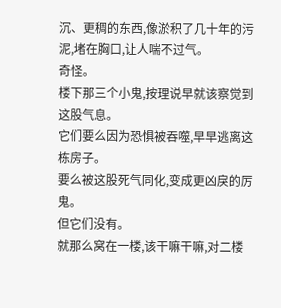沉、更稠的东西,像淤积了几十年的污泥,堵在胸口,让人喘不过气。
奇怪。
楼下那三个小鬼,按理说早就该察觉到这股气息。
它们要么因为恐惧被吞噬,早早逃离这栋房子。
要么被这股死气同化,变成更凶戾的厉鬼。
但它们没有。
就那么窝在一楼,该干嘛干嘛,对二楼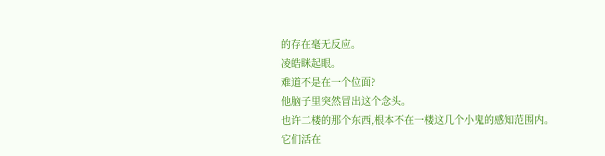的存在毫无反应。
凌皓眯起眼。
难道不是在一个位面?
他脑子里突然冒出这个念头。
也许二楼的那个东西,根本不在一楼这几个小鬼的感知范围内。
它们活在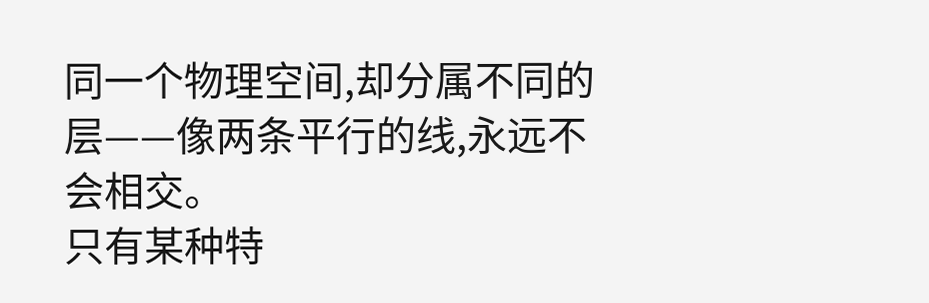同一个物理空间,却分属不同的层——像两条平行的线,永远不会相交。
只有某种特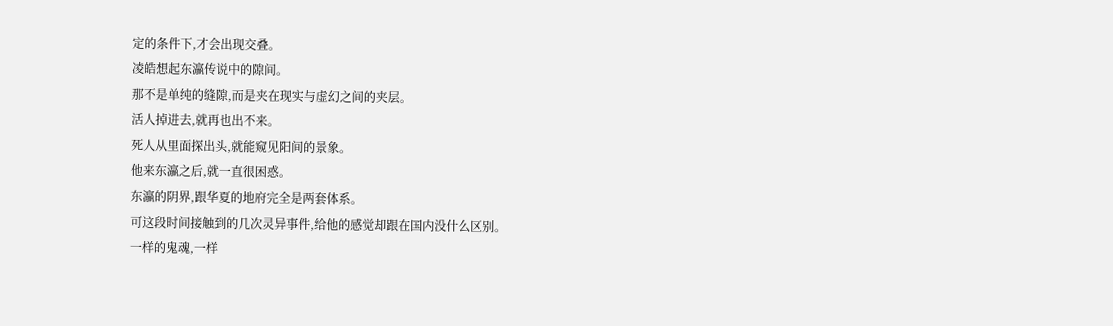定的条件下,才会出现交叠。
凌皓想起东瀛传说中的隙间。
那不是单纯的缝隙,而是夹在现实与虚幻之间的夹层。
活人掉进去,就再也出不来。
死人从里面探出头,就能窥见阳间的景象。
他来东瀛之后,就一直很困惑。
东瀛的阴界,跟华夏的地府完全是两套体系。
可这段时间接触到的几次灵异事件,给他的感觉却跟在国内没什么区别。
一样的鬼魂,一样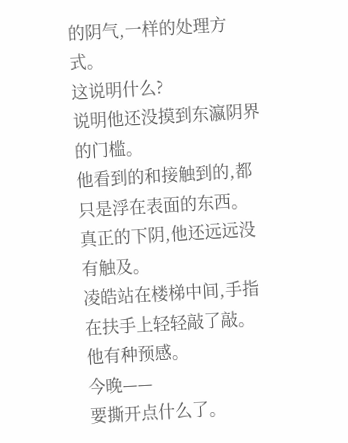的阴气,一样的处理方式。
这说明什么?
说明他还没摸到东瀛阴界的门槛。
他看到的和接触到的,都只是浮在表面的东西。
真正的下阴,他还远远没有触及。
凌皓站在楼梯中间,手指在扶手上轻轻敲了敲。
他有种预感。
今晚——
要撕开点什么了。